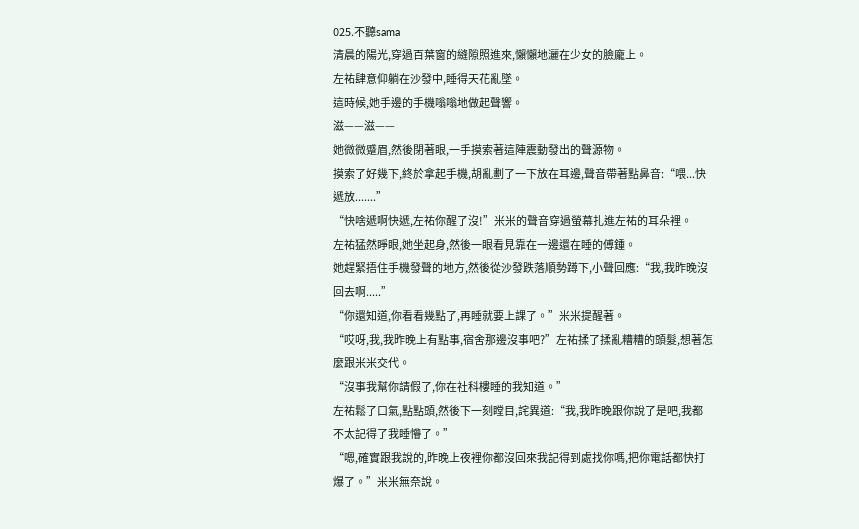025.不聽sama
清晨的陽光,穿過百葉窗的縫隙照進來,懶懶地灑在少女的臉龐上。
左祐肆意仰躺在沙發中,睡得天花亂墜。
這時候,她手邊的手機嗡嗡地做起聲響。
滋——滋——
她微微蹙眉,然後閉著眼,一手摸索著這陣震動發出的聲源物。
摸索了好幾下,終於拿起手機,胡亂劃了一下放在耳邊,聲音帶著點鼻音:“喂...快遞放.......”
“快啥遞啊快遞,左祐你醒了沒!”米米的聲音穿過螢幕扎進左祐的耳朵裡。
左祐猛然睜眼,她坐起身,然後一眼看見靠在一邊還在睡的傅鍾。
她趕緊捂住手機發聲的地方,然後從沙發跌落順勢蹲下,小聲回應:“我,我昨晚沒回去啊.....”
“你還知道,你看看幾點了,再睡就要上課了。”米米提醒著。
“哎呀,我,我昨晚上有點事,宿舍那邊沒事吧?”左祐揉了揉亂糟糟的頭髮,想著怎麼跟米米交代。
“沒事我幫你請假了,你在社科樓睡的我知道。”
左祐鬆了口氣,點點頭,然後下一刻瞠目,詫異道:“我,我昨晚跟你說了是吧,我都不太記得了我睡懵了。”
“嗯,確實跟我說的,昨晚上夜裡你都沒回來我記得到處找你嗎,把你電話都快打爆了。”米米無奈說。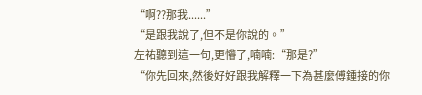“啊??那我......”
“是跟我說了,但不是你說的。”
左祐聽到這一句,更懵了,喃喃:“那是?”
“你先回來,然後好好跟我解釋一下為甚麼傅鍾接的你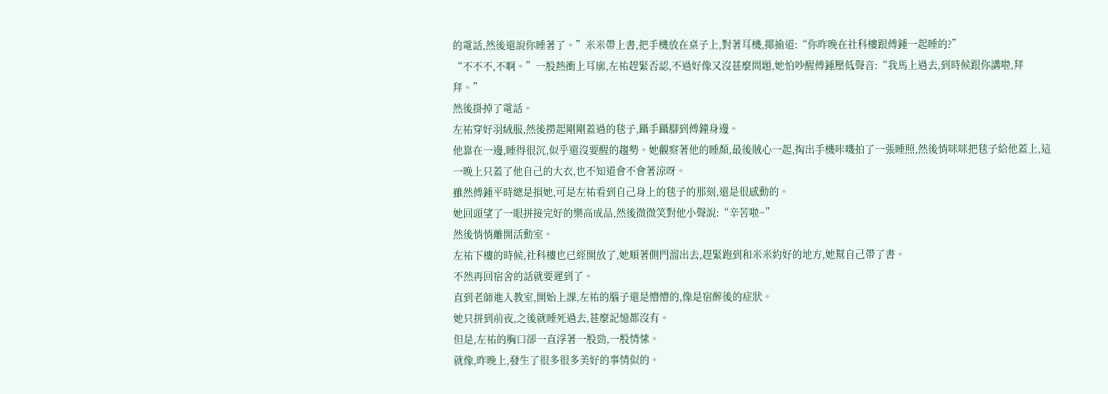的電話,然後還說你睡著了。”米米帶上書,把手機放在桌子上,對著耳機,揶揄道:“你昨晚在社科樓跟傅鍾一起睡的?”
“不不不,不啊。”一股熱衝上耳廓,左祐趕緊否認,不過好像又沒甚麼問題,她怕吵醒傅鍾壓低聲音:“我馬上過去,到時候跟你講啦,拜拜。”
然後掛掉了電話。
左祐穿好羽絨服,然後撈起剛剛蓋過的毯子,躡手躡腳到傅鐘身邊。
他靠在一邊,睡得很沉,似乎還沒要醒的趨勢。她觀察著他的睡顏,最後賊心一起,掏出手機咔嘰拍了一張睡照,然後悄咪咪把毯子給他蓋上,這一晚上只蓋了他自己的大衣,也不知道會不會著涼呀。
雖然傅鍾平時總是損她,可是左祐看到自己身上的毯子的那刻,還是很感動的。
她回頭望了一眼拼接完好的樂高成品,然後微微笑對他小聲說:“辛苦啦~”
然後悄悄離開活動室。
左祐下樓的時候,社科樓也已經開放了,她順著側門溜出去,趕緊跑到和米米約好的地方,她幫自己帶了書。
不然再回宿舍的話就要遲到了。
直到老師進入教室,開始上課,左祐的腦子還是懵懵的,像是宿醉後的症狀。
她只拼到前夜,之後就睡死過去,甚麼記憶都沒有。
但是,左祐的胸口卻一直浮著一股勁,一股情愫。
就像,昨晚上,發生了很多很多美好的事情似的。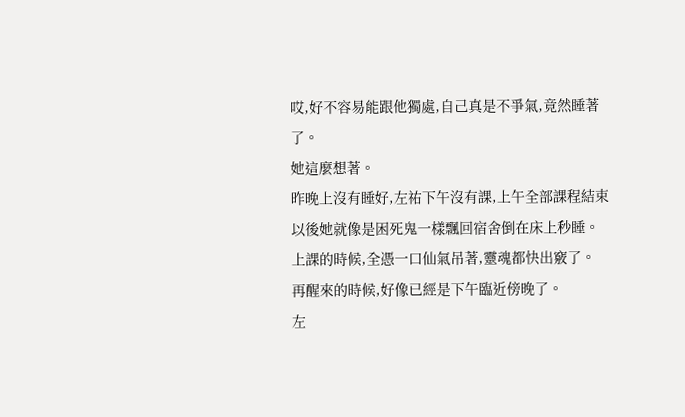哎,好不容易能跟他獨處,自己真是不爭氣,竟然睡著了。
她這麼想著。
昨晚上沒有睡好,左祐下午沒有課,上午全部課程結束以後她就像是困死鬼一樣飄回宿舍倒在床上秒睡。
上課的時候,全憑一口仙氣吊著,靈魂都快出竅了。
再醒來的時候,好像已經是下午臨近傍晚了。
左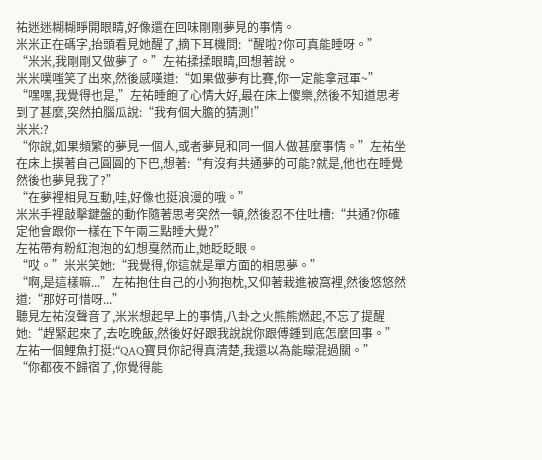祐迷迷糊糊睜開眼睛,好像還在回味剛剛夢見的事情。
米米正在碼字,抬頭看見她醒了,摘下耳機問:“醒啦?你可真能睡呀。”
“米米,我剛剛又做夢了。”左祐揉揉眼睛,回想著說。
米米噗嗤笑了出來,然後感嘆道:“如果做夢有比賽,你一定能拿冠軍~”
“嘿嘿,我覺得也是,”左祐睡飽了心情大好,最在床上傻樂,然後不知道思考到了甚麼,突然拍腦瓜說:“我有個大膽的猜測!”
米米:?
“你說,如果頻繁的夢見一個人,或者夢見和同一個人做甚麼事情。”左祐坐在床上摸著自己圓圓的下巴,想著:“有沒有共通夢的可能?就是,他也在睡覺然後也夢見我了?”
“在夢裡相見互動,哇,好像也挺浪漫的哦。”
米米手裡敲擊鍵盤的動作隨著思考突然一頓,然後忍不住吐槽:“共通?你確定他會跟你一樣在下午兩三點睡大覺?”
左祐帶有粉紅泡泡的幻想戛然而止,她眨眨眼。
“哎。”米米笑她:“我覺得,你這就是單方面的相思夢。”
“啊,是這樣嘛...”左祐抱住自己的小狗抱枕,又仰著栽進被窩裡,然後悠悠然道:“那好可惜呀...”
聽見左祐沒聲音了,米米想起早上的事情,八卦之火熊熊燃起,不忘了提醒她:“趕緊起來了,去吃晚飯,然後好好跟我說說你跟傅鍾到底怎麼回事。”
左祐一個鯉魚打挺:“QAQ寶貝你記得真清楚,我還以為能矇混過關。”
“你都夜不歸宿了,你覺得能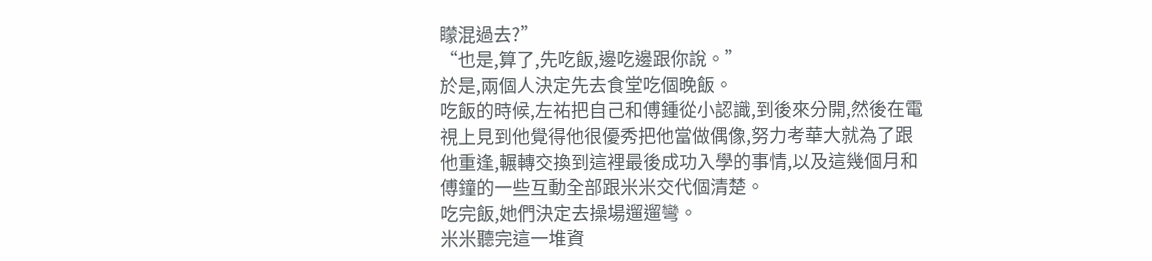矇混過去?”
“也是,算了,先吃飯,邊吃邊跟你說。”
於是,兩個人決定先去食堂吃個晚飯。
吃飯的時候,左祐把自己和傅鍾從小認識,到後來分開,然後在電視上見到他覺得他很優秀把他當做偶像,努力考華大就為了跟他重逢,輾轉交換到這裡最後成功入學的事情,以及這幾個月和傅鐘的一些互動全部跟米米交代個清楚。
吃完飯,她們決定去操場遛遛彎。
米米聽完這一堆資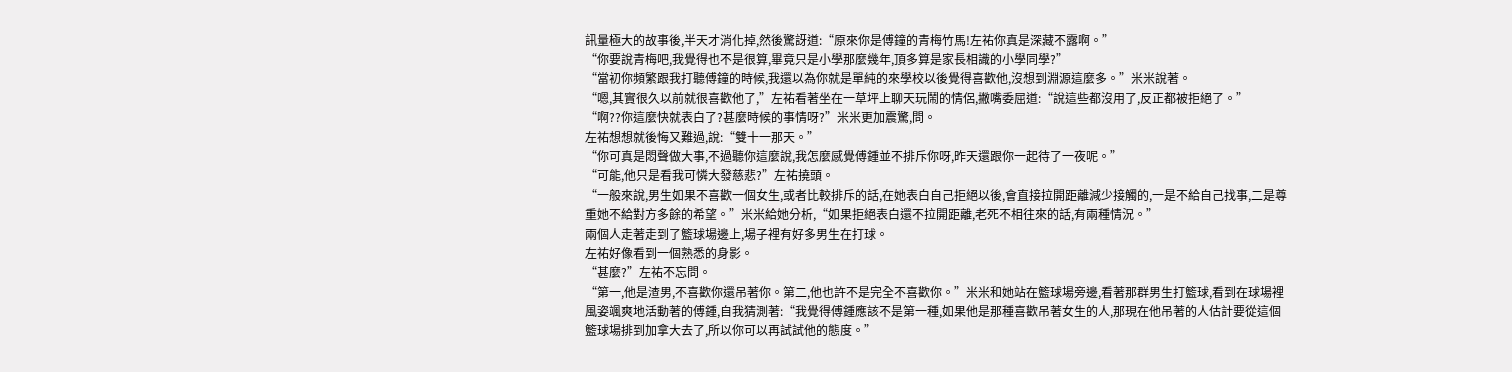訊量極大的故事後,半天才消化掉,然後驚訝道:“原來你是傅鐘的青梅竹馬!左祐你真是深藏不露啊。”
“你要說青梅吧,我覺得也不是很算,畢竟只是小學那麼幾年,頂多算是家長相識的小學同學?”
“當初你頻繁跟我打聽傅鐘的時候,我還以為你就是單純的來學校以後覺得喜歡他,沒想到淵源這麼多。”米米說著。
“嗯,其實很久以前就很喜歡他了,”左祐看著坐在一草坪上聊天玩鬧的情侶,撇嘴委屈道:“說這些都沒用了,反正都被拒絕了。”
“啊??你這麼快就表白了?甚麼時候的事情呀?”米米更加震驚,問。
左祐想想就後悔又難過,說:“雙十一那天。”
“你可真是悶聲做大事,不過聽你這麼說,我怎麼感覺傅鍾並不排斥你呀,昨天還跟你一起待了一夜呢。”
“可能,他只是看我可憐大發慈悲?”左祐撓頭。
“一般來說,男生如果不喜歡一個女生,或者比較排斥的話,在她表白自己拒絕以後,會直接拉開距離減少接觸的,一是不給自己找事,二是尊重她不給對方多餘的希望。”米米給她分析,“如果拒絕表白還不拉開距離,老死不相往來的話,有兩種情況。”
兩個人走著走到了籃球場邊上,場子裡有好多男生在打球。
左祐好像看到一個熟悉的身影。
“甚麼?”左祐不忘問。
“第一,他是渣男,不喜歡你還吊著你。第二,他也許不是完全不喜歡你。”米米和她站在籃球場旁邊,看著那群男生打籃球,看到在球場裡風姿颯爽地活動著的傅鍾,自我猜測著:“我覺得傅鍾應該不是第一種,如果他是那種喜歡吊著女生的人,那現在他吊著的人估計要從這個籃球場排到加拿大去了,所以你可以再試試他的態度。”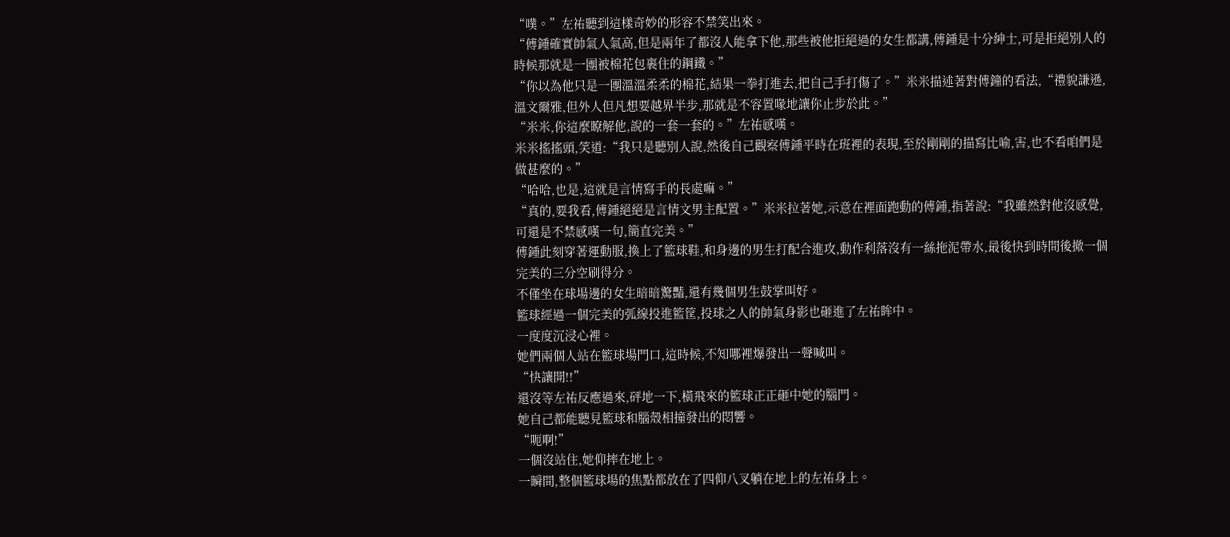“噗。”左祐聽到這樣奇妙的形容不禁笑出來。
“傅鍾確實帥氣人氣高,但是兩年了都沒人能拿下他,那些被他拒絕過的女生都講,傅鍾是十分紳士,可是拒絕別人的時候那就是一團被棉花包裹住的鋼鐵。”
“你以為他只是一團溫溫柔柔的棉花,結果一拳打進去,把自己手打傷了。”米米描述著對傅鐘的看法,“禮貌謙遜,溫文爾雅,但外人但凡想要越界半步,那就是不容置喙地讓你止步於此。”
“米米,你這麼瞭解他,說的一套一套的。”左祐感嘆。
米米搖搖頭,笑道:“我只是聽別人說,然後自己觀察傅鍾平時在班裡的表現,至於剛剛的描寫比喻,害,也不看咱們是做甚麼的。”
“哈哈,也是,這就是言情寫手的長處嘛。”
“真的,要我看,傅鍾絕絕是言情文男主配置。”米米拉著她,示意在裡面跑動的傅鍾,指著說:“我雖然對他沒感覺,可還是不禁感嘆一句,簡直完美。”
傅鍾此刻穿著運動服,換上了籃球鞋,和身邊的男生打配合進攻,動作利落沒有一絲拖泥帶水,最後快到時間後撤一個完美的三分空刷得分。
不僅坐在球場邊的女生暗暗驚豔,還有幾個男生鼓掌叫好。
籃球經過一個完美的弧線投進籃筐,投球之人的帥氣身影也砸進了左祐眸中。
一度度沉浸心裡。
她們兩個人站在籃球場門口,這時候,不知哪裡爆發出一聲喊叫。
“快讓開!!”
還沒等左祐反應過來,砰地一下,橫飛來的籃球正正砸中她的腦門。
她自己都能聽見籃球和腦殼相撞發出的悶響。
“呃啊!”
一個沒站住,她仰摔在地上。
一瞬間,整個籃球場的焦點都放在了四仰八叉躺在地上的左祐身上。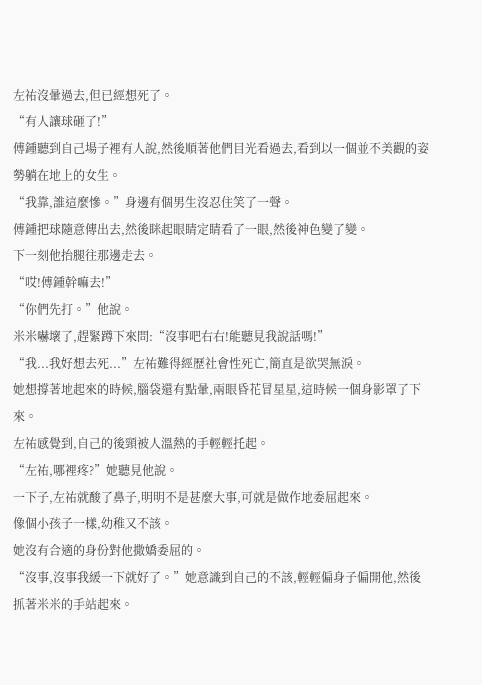左祐沒暈過去,但已經想死了。
“有人讓球砸了!”
傅鍾聽到自己場子裡有人說,然後順著他們目光看過去,看到以一個並不美觀的姿勢躺在地上的女生。
“我靠,誰這麼慘。”身邊有個男生沒忍住笑了一聲。
傅鍾把球隨意傳出去,然後眯起眼睛定睛看了一眼,然後神色變了變。
下一刻他抬腿往那邊走去。
“哎!傅鍾幹嘛去!”
“你們先打。”他說。
米米嚇壞了,趕緊蹲下來問:“沒事吧右右!能聽見我說話嗎!”
“我...我好想去死...”左祐難得經歷社會性死亡,簡直是欲哭無淚。
她想撐著地起來的時候,腦袋還有點暈,兩眼昏花冒星星,這時候一個身影罩了下來。
左祐感覺到,自己的後頸被人溫熱的手輕輕托起。
“左祐,哪裡疼?”她聽見他說。
一下子,左祐就酸了鼻子,明明不是甚麼大事,可就是做作地委屈起來。
像個小孩子一樣,幼稚又不該。
她沒有合適的身份對他撒嬌委屈的。
“沒事,沒事我緩一下就好了。”她意識到自己的不該,輕輕偏身子偏開他,然後抓著米米的手站起來。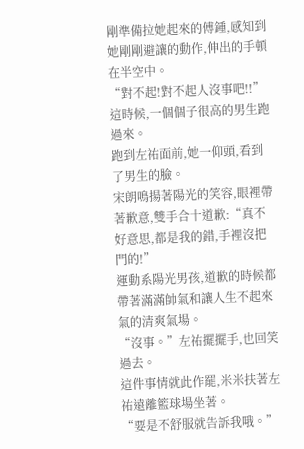剛準備拉她起來的傅鍾,感知到她剛剛避讓的動作,伸出的手頓在半空中。
“對不起!對不起人沒事吧!!”這時候,一個個子很高的男生跑過來。
跑到左祐面前,她一仰頭,看到了男生的臉。
宋朗鳴揚著陽光的笑容,眼裡帶著歉意,雙手合十道歉:“真不好意思,都是我的錯,手裡沒把門的!”
運動系陽光男孩,道歉的時候都帶著滿滿帥氣和讓人生不起來氣的清爽氣場。
“沒事。”左祐擺擺手,也回笑過去。
這件事情就此作罷,米米扶著左祐遠離籃球場坐著。
“要是不舒服就告訴我哦。”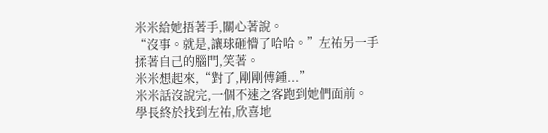米米給她捂著手,關心著說。
“沒事。就是,讓球砸懵了哈哈。”左祐另一手揉著自己的腦門,笑著。
米米想起來,“對了,剛剛傅鍾...”
米米話沒說完,一個不速之客跑到她們面前。
學長終於找到左祐,欣喜地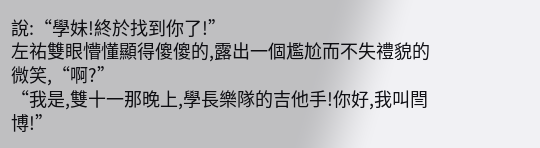說:“學妹!終於找到你了!”
左祐雙眼懵懂顯得傻傻的,露出一個尷尬而不失禮貌的微笑,“啊?”
“我是,雙十一那晚上,學長樂隊的吉他手!你好,我叫閆博!”